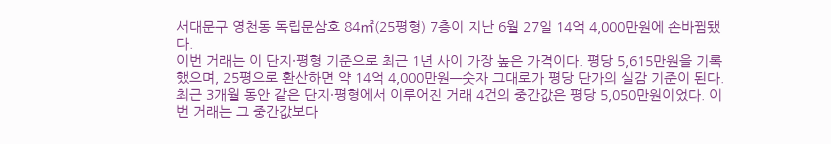서대문구 영천동 독립문삼호 84㎡(25평형) 7층이 지난 6월 27일 14억 4,000만원에 손바뀜됐다.
이번 거래는 이 단지·평형 기준으로 최근 1년 사이 가장 높은 가격이다. 평당 5,615만원을 기록했으며, 25평으로 환산하면 약 14억 4,000만원—숫자 그대로가 평당 단가의 실감 기준이 된다.
최근 3개월 동안 같은 단지·평형에서 이루어진 거래 4건의 중간값은 평당 5,050만원이었다. 이번 거래는 그 중간값보다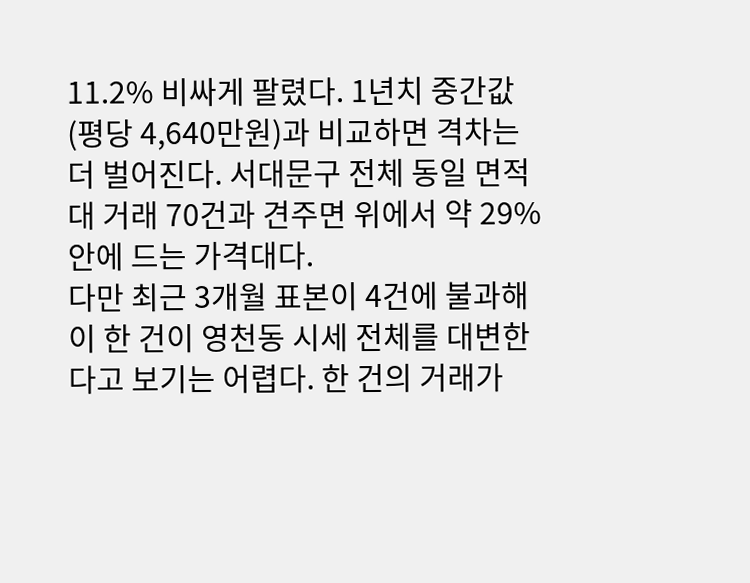11.2% 비싸게 팔렸다. 1년치 중간값(평당 4,640만원)과 비교하면 격차는 더 벌어진다. 서대문구 전체 동일 면적대 거래 70건과 견주면 위에서 약 29% 안에 드는 가격대다.
다만 최근 3개월 표본이 4건에 불과해 이 한 건이 영천동 시세 전체를 대변한다고 보기는 어렵다. 한 건의 거래가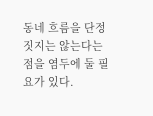동네 흐름을 단정짓지는 않는다는 점을 염두에 둘 필요가 있다.